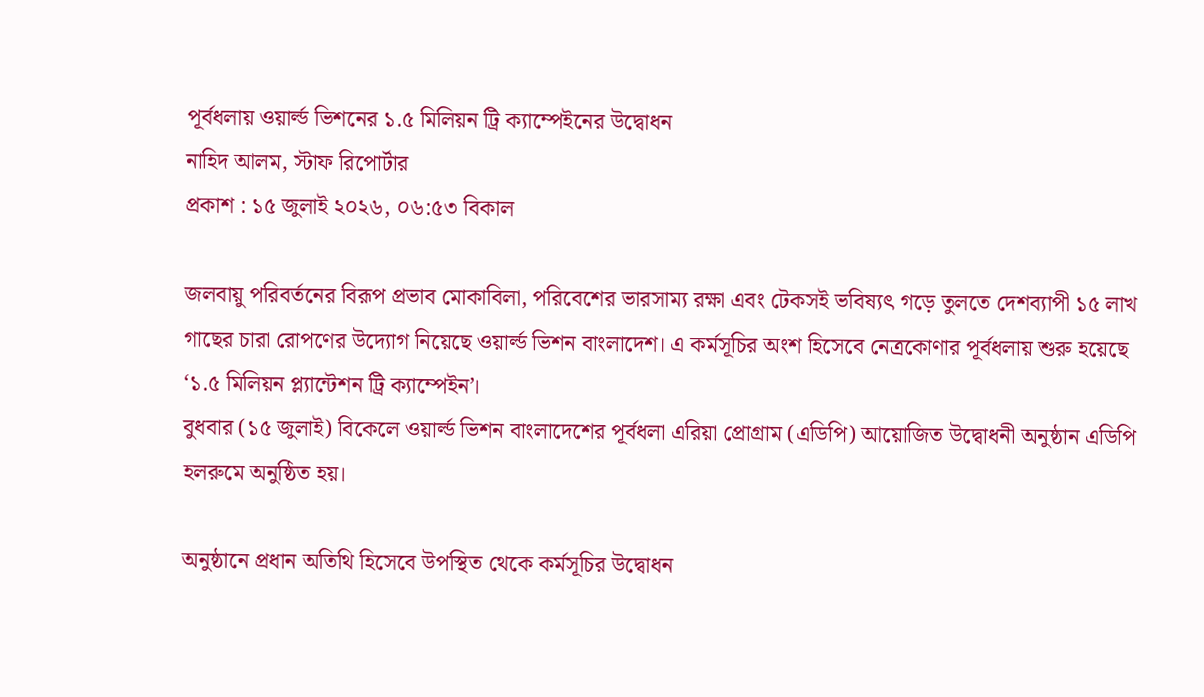পূর্বধলায় ওয়ার্ল্ড ভিশনের ১.৫ মিলিয়ন ট্রি ক্যাম্পেইনের উদ্বোধন
নাহিদ আলম, স্টাফ রিপোর্টার
প্রকাশ : ১৫ জুলাই ২০২৬, ০৬:৫৩ বিকাল

জলবায়ু পরিবর্তনের বিরূপ প্রভাব মোকাবিলা, পরিবেশের ভারসাম্য রক্ষা এবং টেকসই ভবিষ্যৎ গড়ে তুলতে দেশব্যাপী ১৫ লাখ গাছের চারা রোপণের উদ্যোগ নিয়েছে ওয়ার্ল্ড ভিশন বাংলাদেশ। এ কর্মসূচির অংশ হিসেবে নেত্রকোণার পূর্বধলায় শুরু হয়েছে ‘১.৫ মিলিয়ন প্ল্যান্টেশন ট্রি ক্যাম্পেইন’।
বুধবার (১৫ জুলাই) বিকেলে ওয়ার্ল্ড ভিশন বাংলাদেশের পূর্বধলা এরিয়া প্রোগ্রাম (এডিপি) আয়োজিত উদ্বোধনী অনুষ্ঠান এডিপি হলরুমে অনুষ্ঠিত হয়।

অনুষ্ঠানে প্রধান অতিথি হিসেবে উপস্থিত থেকে কর্মসূচির উদ্বোধন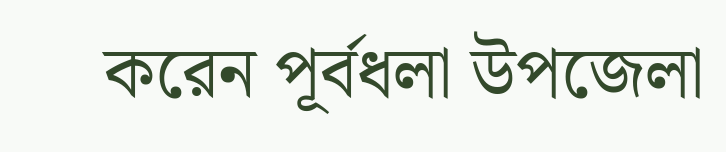করেন পূর্বধলা উপজেলা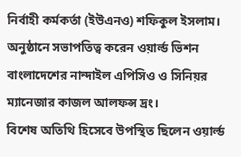নির্বাহী কর্মকর্তা (ইউএনও) শফিকুল ইসলাম।
অনুষ্ঠানে সভাপতিত্ব করেন ওয়ার্ল্ড ভিশন বাংলাদেশের নান্দাইল এপিসিও ও সিনিয়র ম্যানেজার কাজল আলফন্স দ্রং।
বিশেষ অতিথি হিসেবে উপস্থিত ছিলেন ওয়ার্ল্ড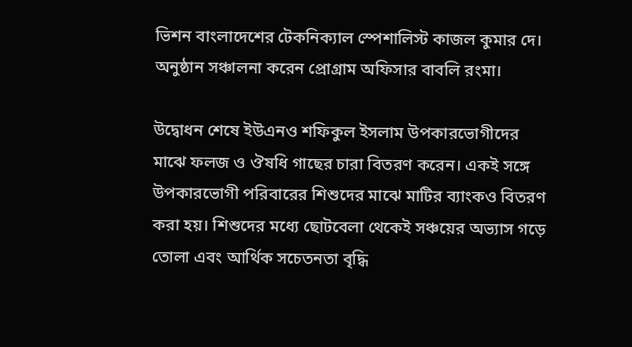ভিশন বাংলাদেশের টেকনিক্যাল স্পেশালিস্ট কাজল কুমার দে। অনুষ্ঠান সঞ্চালনা করেন প্রোগ্রাম অফিসার বাবলি রংমা।

উদ্বোধন শেষে ইউএনও শফিকুল ইসলাম উপকারভোগীদের মাঝে ফলজ ও ঔষধি গাছের চারা বিতরণ করেন। একই সঙ্গে উপকারভোগী পরিবারের শিশুদের মাঝে মাটির ব্যাংকও বিতরণ করা হয়। শিশুদের মধ্যে ছোটবেলা থেকেই সঞ্চয়ের অভ্যাস গড়ে তোলা এবং আর্থিক সচেতনতা বৃদ্ধি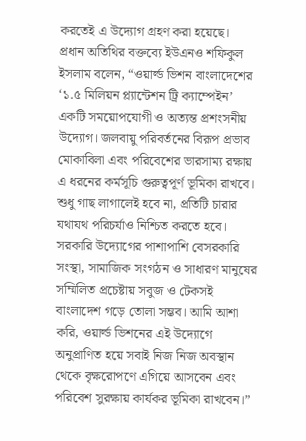করতেই এ উদ্যোগ গ্রহণ করা হয়েছে।
প্রধান অতিথির বক্তব্যে ইউএনও শফিকুল ইসলাম বলেন, “ওয়ার্ল্ড ভিশন বাংলাদেশের ‘১.৫ মিলিয়ন প্ল্যান্টেশন ট্রি ক্যাম্পেইন’ একটি সময়োপযোগী ও অত্যন্ত প্রশংসনীয় উদ্যোগ। জলবায়ু পরিবর্তনের বিরূপ প্রভাব মোকাবিলা এবং পরিবেশের ভারসাম্য রক্ষায় এ ধরনের কর্মসূচি গুরুত্বপূর্ণ ভূমিকা রাখবে। শুধু গাছ লাগালেই হবে না, প্রতিটি চারার যথাযথ পরিচর্যাও নিশ্চিত করতে হবে। সরকারি উদ্যোগের পাশাপাশি বেসরকারি সংস্থা, সামাজিক সংগঠন ও সাধারণ মানুষের সম্মিলিত প্রচেষ্টায় সবুজ ও টেকসই বাংলাদেশ গড়ে তোলা সম্ভব। আমি আশা করি, ওয়ার্ল্ড ভিশনের এই উদ্যোগে অনুপ্রাণিত হয়ে সবাই নিজ নিজ অবস্থান থেকে বৃক্ষরোপণে এগিয়ে আসবেন এবং পরিবেশ সুরক্ষায় কার্যকর ভূমিকা রাখবেন।”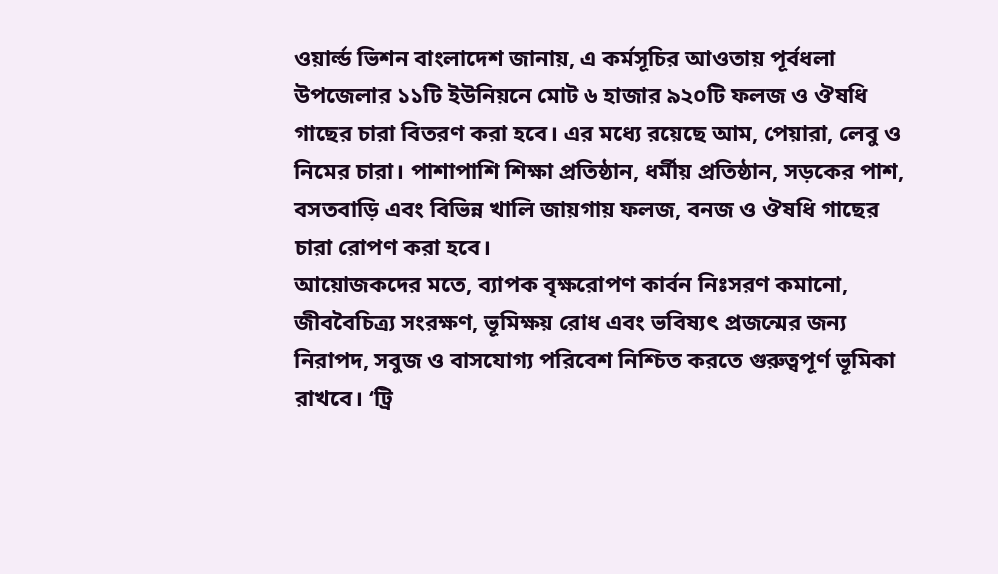ওয়ার্ল্ড ভিশন বাংলাদেশ জানায়, এ কর্মসূচির আওতায় পূর্বধলা উপজেলার ১১টি ইউনিয়নে মোট ৬ হাজার ৯২০টি ফলজ ও ঔষধি গাছের চারা বিতরণ করা হবে। এর মধ্যে রয়েছে আম, পেয়ারা, লেবু ও নিমের চারা। পাশাপাশি শিক্ষা প্রতিষ্ঠান, ধর্মীয় প্রতিষ্ঠান, সড়কের পাশ, বসতবাড়ি এবং বিভিন্ন খালি জায়গায় ফলজ, বনজ ও ঔষধি গাছের চারা রোপণ করা হবে।
আয়োজকদের মতে, ব্যাপক বৃক্ষরোপণ কার্বন নিঃসরণ কমানো, জীববৈচিত্র্য সংরক্ষণ, ভূমিক্ষয় রোধ এবং ভবিষ্যৎ প্রজন্মের জন্য নিরাপদ, সবুজ ও বাসযোগ্য পরিবেশ নিশ্চিত করতে গুরুত্বপূর্ণ ভূমিকা রাখবে। ‘ট্রি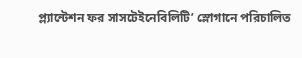প্ল্যান্টেশন ফর সাসটেইনেবিলিটি’ স্লোগানে পরিচালিত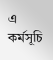এ কর্মসূচি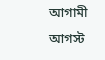আগামী আগস্ট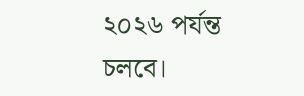২০২৬ পর্যন্ত চলবে।